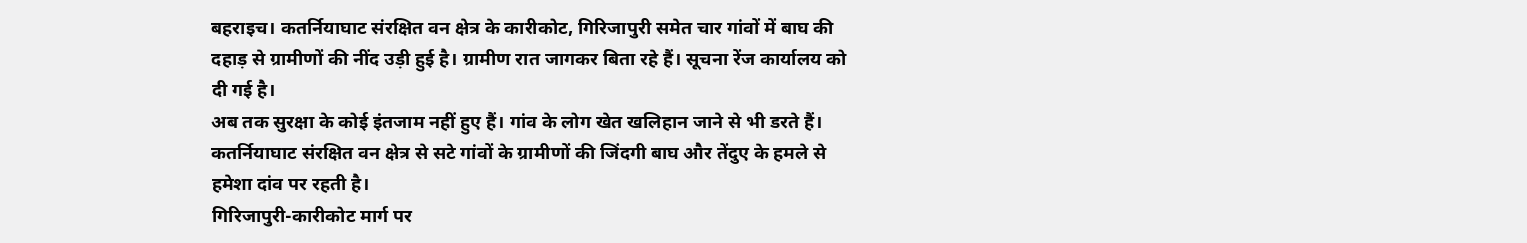बहराइच। कतर्नियाघाट संरक्षित वन क्षेत्र के कारीकोट, गिरिजापुरी समेत चार गांवों में बाघ की दहाड़ से ग्रामीणों की नींद उड़ी हुई है। ग्रामीण रात जागकर बिता रहे हैं। सूचना रेंज कार्यालय को दी गई है।
अब तक सुरक्षा के कोई इंतजाम नहीं हुए हैं। गांव के लोग खेत खलिहान जाने से भी डरते हैं। कतर्नियाघाट संरक्षित वन क्षेत्र से सटे गांवों के ग्रामीणों की जिंदगी बाघ और तेंदुए के हमले से हमेशा दांव पर रहती है।
गिरिजापुरी-कारीकोट मार्ग पर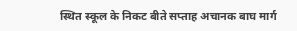स्थित स्कूल के निकट बीते सप्ताह अचानक बाघ मार्ग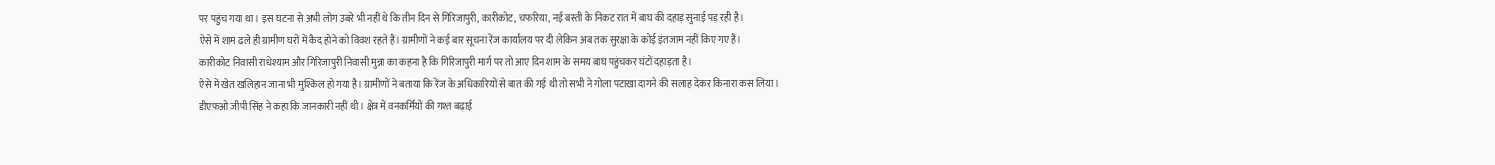पर पहुंच गया था। इस घटना से अभी लोग उबरे भी नहीं थे कि तीन दिन से गिरिजापुरी, कारीकोट, चफरिया, नई बस्ती के निकट रात में बाघ की दहाड़ सुनाई पड़ रही है।
ऐसे में शाम ढले ही ग्रामीण घरों में कैद होने को विवश रहते हैं। ग्रामीणों ने कई बार सूचना रेंज कार्यालय पर दी लेकिन अब तक सुरक्षा के कोई इंतजाम नहीं किए गए हैं।
कारीकोट निवासी राधेश्याम और गिरिजापुरी निवासी मुन्ना का कहना है कि गिरिजापुरी मार्ग पर तो आए दिन शाम के समय बाघ पहुंचकर घंटों दहाड़ता है।
ऐसे में खेत खलिहान जाना भी मुश्किल हो गया है। ग्रामीणों ने बताया कि रेंज के अधिकारियों से बात की गई थी तो सभी ने गोला पटाखा दागने की सलाह देकर किनारा कस लिया।
डीएफओ जीपी सिंह ने कहा कि जानकारी नहीं थी। क्षेत्र में वनकर्मियों की गश्त बढ़ाई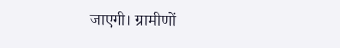जाएगी। ग्रामीणों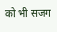को भी सजग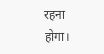रहना होगा।